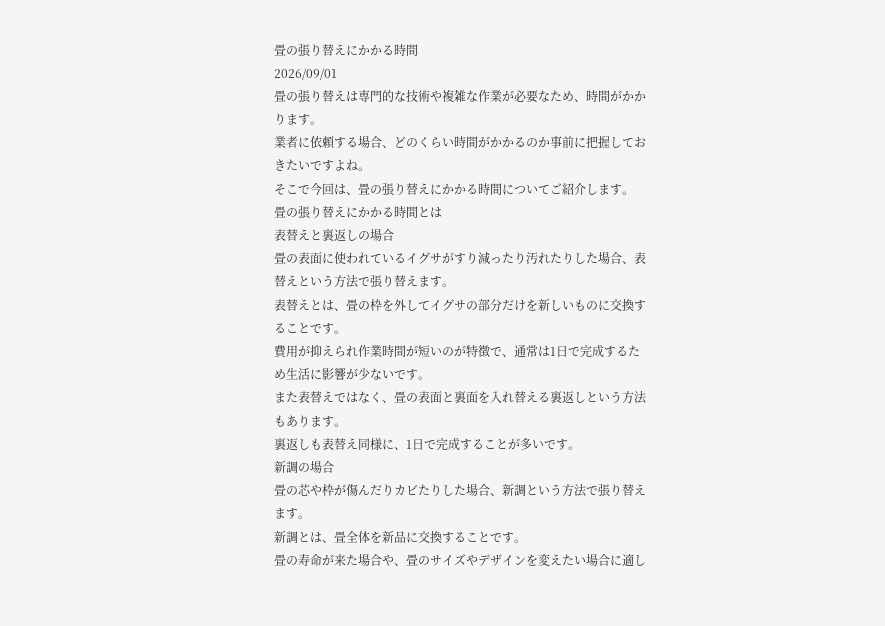畳の張り替えにかかる時間
2026/09/01
畳の張り替えは専門的な技術や複雑な作業が必要なため、時間がかかります。
業者に依頼する場合、どのくらい時間がかかるのか事前に把握しておきたいですよね。
そこで今回は、畳の張り替えにかかる時間についてご紹介します。
畳の張り替えにかかる時間とは
表替えと裏返しの場合
畳の表面に使われているイグサがすり減ったり汚れたりした場合、表替えという方法で張り替えます。
表替えとは、畳の枠を外してイグサの部分だけを新しいものに交換することです。
費用が抑えられ作業時間が短いのが特徴で、通常は1日で完成するため生活に影響が少ないです。
また表替えではなく、畳の表面と裏面を入れ替える裏返しという方法もあります。
裏返しも表替え同様に、1日で完成することが多いです。
新調の場合
畳の芯や枠が傷んだりカビたりした場合、新調という方法で張り替えます。
新調とは、畳全体を新品に交換することです。
畳の寿命が来た場合や、畳のサイズやデザインを変えたい場合に適し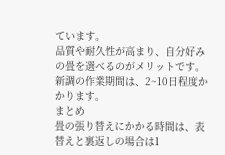ています。
品質や耐久性が高まり、自分好みの畳を選べるのがメリットです。
新調の作業期間は、2~10日程度かかります。
まとめ
畳の張り替えにかかる時間は、表替えと裏返しの場合は1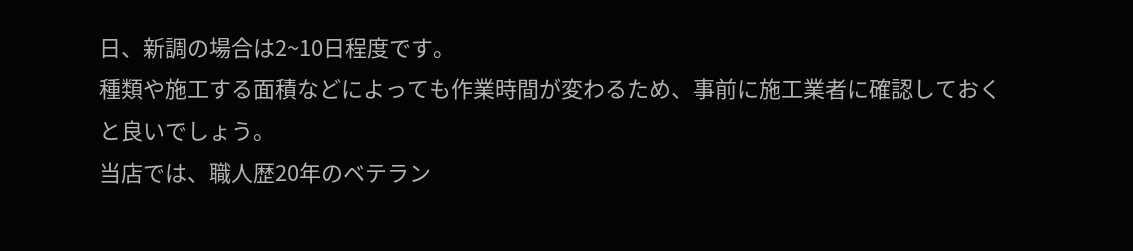日、新調の場合は2~10日程度です。
種類や施工する面積などによっても作業時間が変わるため、事前に施工業者に確認しておくと良いでしょう。
当店では、職人歴20年のベテラン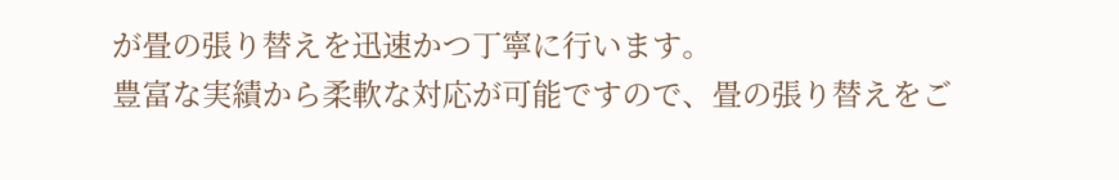が畳の張り替えを迅速かつ丁寧に行います。
豊富な実績から柔軟な対応が可能ですので、畳の張り替えをご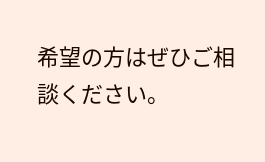希望の方はぜひご相談ください。